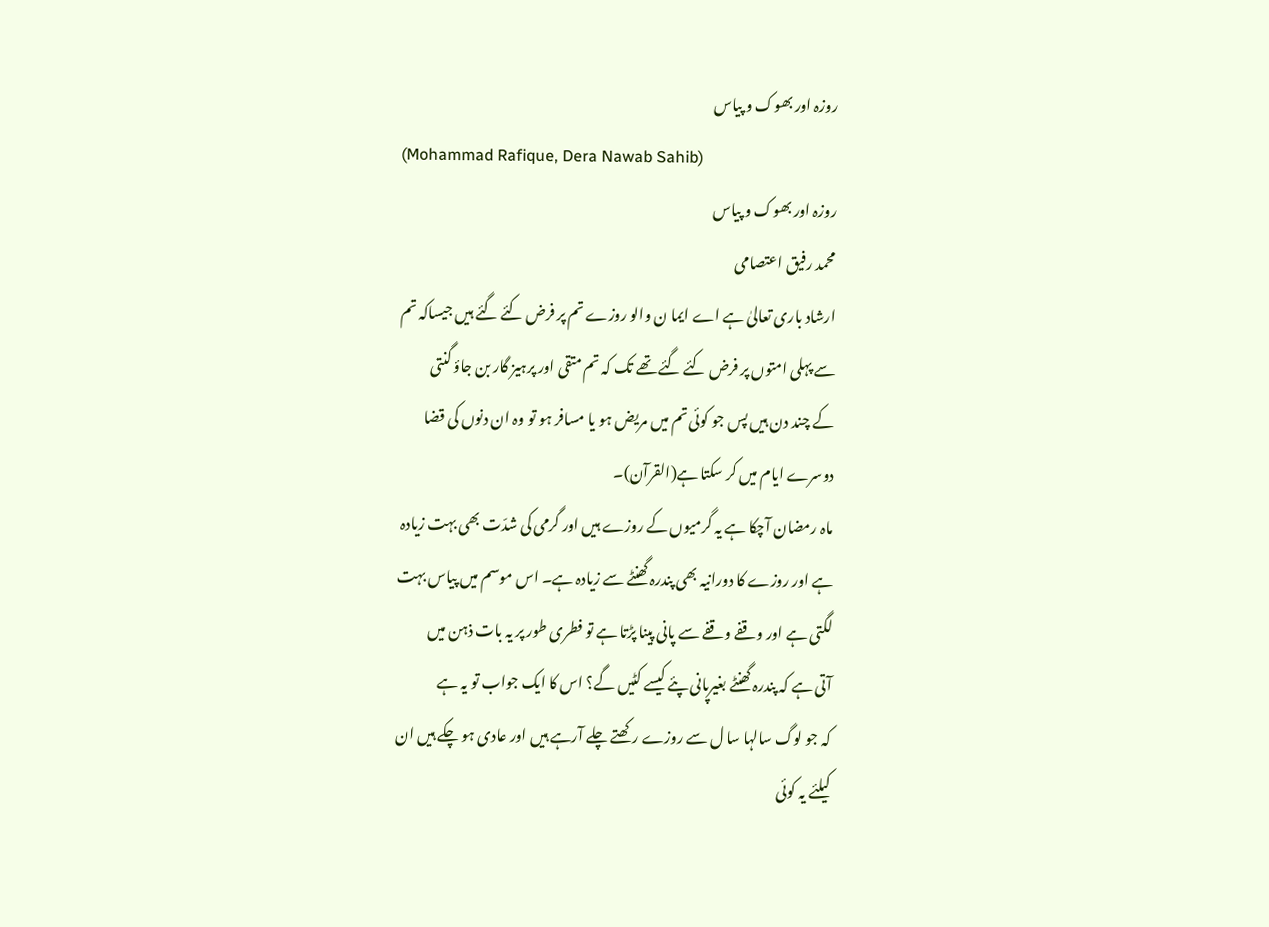روزہ اور بھوک و پیاس
(Mohammad Rafique, Dera Nawab Sahib)
روزہ اور بھوک و پیاس
محمد رفیق اعتصامی
ارشاد باری تعالیٰ ہے اے ایما ن والو روزے تم پر فرض کئے گئے ہیں جیساکہ تم
سے پہلی امتوں پر فرض کئے گئے تھے تک کہ تم متقی اور پرہیز گار بن جاؤ گنتی
کے چند دن ہیں پس جو کوئی تم میں مریض ہو یا مسافر ہو تو وہ ان دنوں کی قضا
دوسرے ایام میں کر سکتا ہے(القرآن)۔
ماہ رمضان آچکا ہے یہ گرمیوں کے روزے ہیں اور گرمی کی شدّت بھی بہت زیادہ
ہے اور روزے کا دورانیہ بھی پندرہ گھنٹے سے زیادہ ہے۔ اس موسم میں پیاس بہت
لگتی ہے اور وقفے وقفے سے پانی پینا پڑتا ہے تو فطری طور پر یہ بات ذہن میں
آتی ہے کہ پندرہ گھنٹے بغیرپانی پئے کیسے کٹیں گے؟ اس کا ایک جواب تو یہ ہے
کہ جو لوگ سالہا سا ل سے روزے رکھتے چلے آرہے ہیں اور عادی ہو چکے ہیں ان
کیلئے یہ کوئی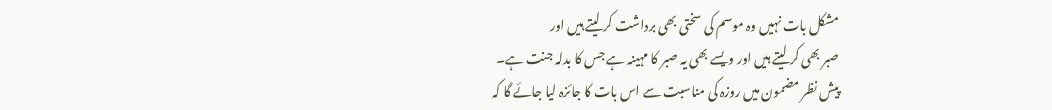مشکل بات نہیں وہ موسم کی سختی بھی برداشت کر لیتے ہیں اور
صبر بھی کر لیتے ہیں اور ویسے بھی یہ صبر کا مہینہ ہے جس کا بدلہ جنت ہے۔
پیش نظر مضمون میں روزہ کی مناسبت سے اس بات کا جائزہ لیا جائے گا کہ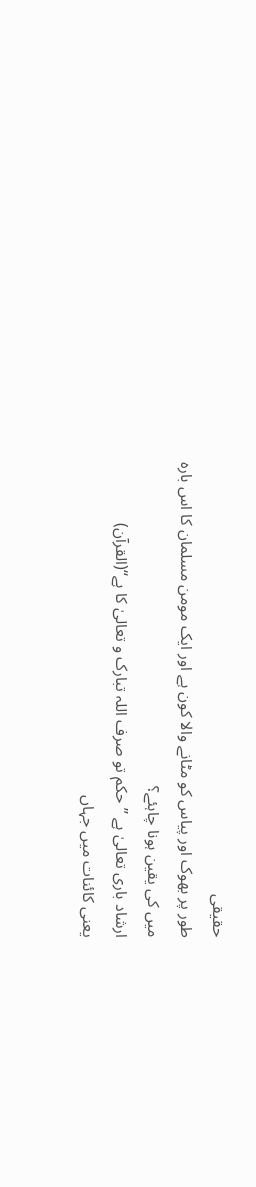حقیقی
طور پر بھوک اور پیاس کو مٹانے والا کون ہے اور ایک مومن مسلمان کا اس بارہ
میں کی یقین ہونا چاہئے؟
ارشاد باری تعالیٰ ہے ’’حکم تو صرف اللہ تبارک و تعالیٰ کا ہے‘‘(القرآن)
یعنی کائنات میں جہاں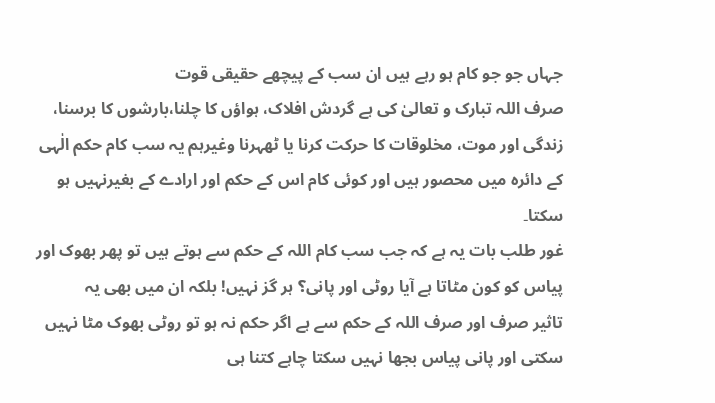جہاں جو جو کام ہو رہے ہیں ان سب کے پیچھے حقیقی قوت
صرف اللہ تبارک و تعالیٰ کی ہے گردش افلاک، ہواؤں کا چلنا،بارشوں کا برسنا،
زندگی اور موت، مخلوقات کا حرکت کرنا یا ٹھہرنا وغیرہم یہ سب کام حکم الٰہی
کے دائرہ میں محصور ہیں اور کوئی کام اس کے حکم اور ارادے کے بغیرنہیں ہو
سکتا۔
غور طلب بات یہ ہے کہ جب سب کام اللہ کے حکم سے ہوتے ہیں تو پھر بھوک اور
پیاس کو کون مٹاتا ہے آیا روٹی اور پانی؟ ہر گز نہیں! بلکہ ان میں بھی یہ
تاثیر صرف اور صرف اللہ کے حکم سے ہے اگر حکم نہ ہو تو روٹی بھوک مٹا نہیں
سکتی اور پانی پیاس بجھا نہیں سکتا چاہے کتنا ہی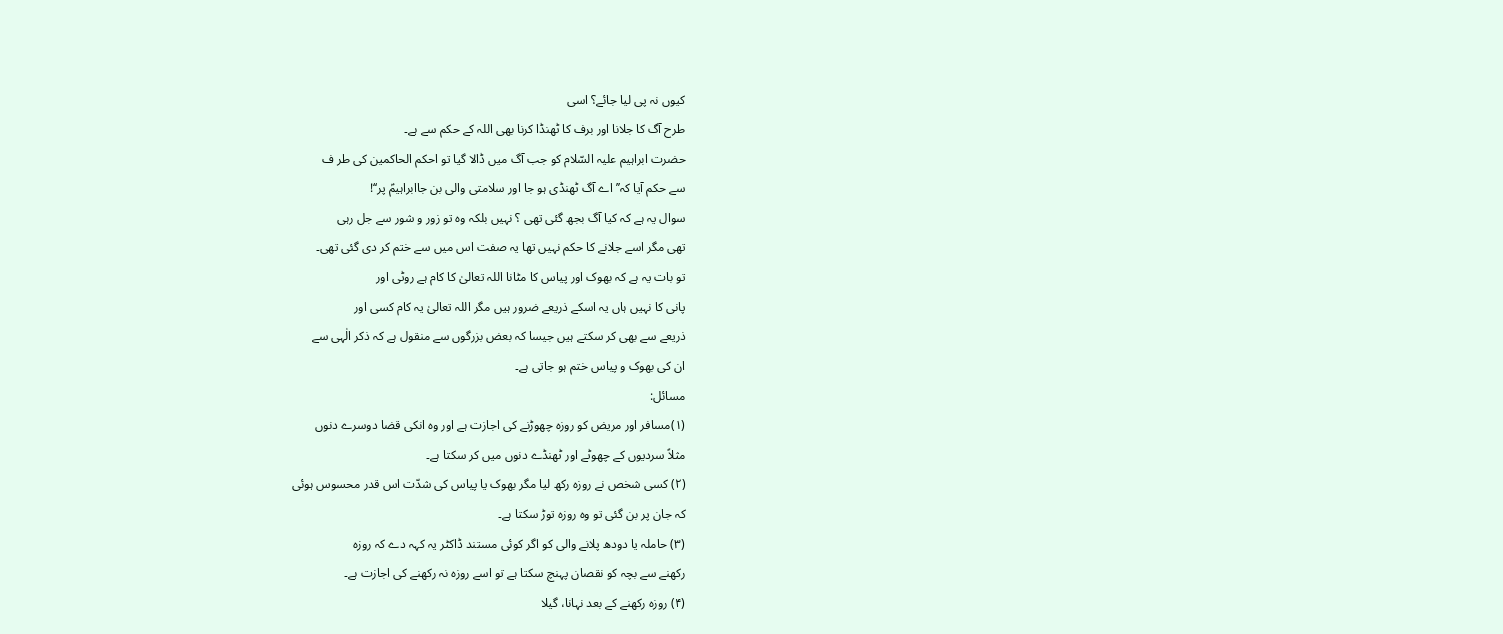کیوں نہ پی لیا جائے؟ اسی
طرح آگ کا جلانا اور برف کا ٹھنڈا کرنا بھی اللہ کے حکم سے ہے۔
حضرت ابراہیم علیہ السّلام کو جب آگ میں ڈالا گیا تو احکم الحاکمین کی طر ف
سے حکم آیا کہ’’ اے آگ ٹھنڈی ہو جا اور سلامتی والی بن جاابراہیمؑ پر‘‘!
سوال یہ ہے کہ کیا آگ بجھ گئی تھی ؟ نہیں بلکہ وہ تو زور و شور سے جل رہی
تھی مگر اسے جلانے کا حکم نہیں تھا یہ صفت اس میں سے ختم کر دی گئی تھی۔
تو بات یہ ہے کہ بھوک اور پیاس کا مٹانا اللہ تعالیٰ کا کام ہے روٹی اور
پانی کا نہیں ہاں یہ اسکے ذریعے ضرور ہیں مگر اللہ تعالیٰ یہ کام کسی اور
ذریعے سے بھی کر سکتے ہیں جیسا کہ بعض بزرگوں سے منقول ہے کہ ذکر الٰہی سے
ان کی بھوک و پیاس ختم ہو جاتی ہے۔
مسائل:
(۱)مسافر اور مریض کو روزہ چھوڑنے کی اجازت ہے اور وہ انکی قضا دوسرے دنوں
مثلاً سردیوں کے چھوٹے اور ٹھنڈے دنوں میں کر سکتا ہے۔
(۲) کسی شخص نے روزہ رکھ لیا مگر بھوک یا پیاس کی شدّت اس قدر محسوس ہوئی
کہ جان پر بن گئی تو وہ روزہ توڑ سکتا ہے۔
(۳) حاملہ یا دودھ پلانے والی کو اگر کوئی مستند ڈاکٹر یہ کہہ دے کہ روزہ
رکھنے سے بچہ کو نقصان پہنچ سکتا ہے تو اسے روزہ نہ رکھنے کی اجازت ہے۔
(۴) روزہ رکھنے کے بعد نہانا، گیلا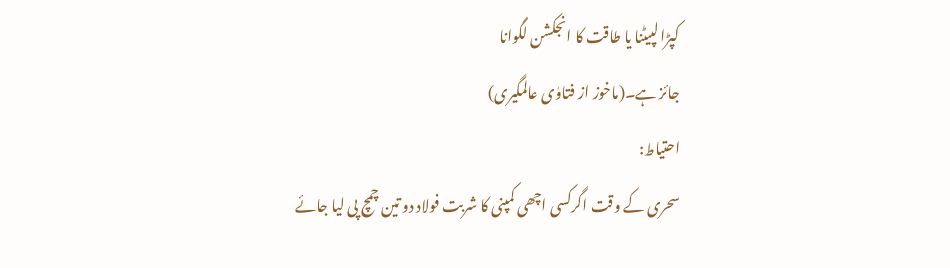کپڑا لپیٹنا یا طاقت کا انجکشن لگوانا
جائز ہے۔(ماخوز از فتاوٰی عالمگیری)
احتیاط:
سحری کے وقت اگرکسی اچھی کمپنی کا شربت فولاد دو تین چمچ پی لیا جائے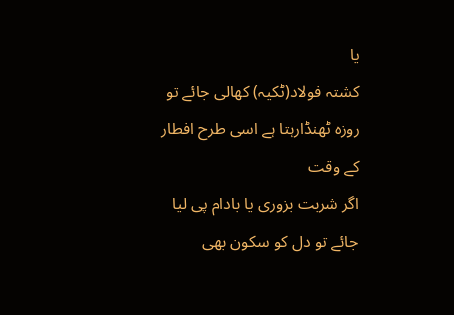یا
کشتہ فولاد(ٹکیہ) کھالی جائے تو روزہ ٹھنڈارہتا ہے اسی طرح افطار کے وقت
اگر شربت بزوری یا بادام پی لیا جائے تو دل کو سکون بھی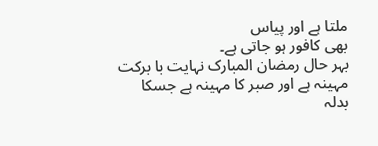ملتا ہے اور پیاس
بھی کافور ہو جاتی ہے۔
بہر حال رمضان المبارک نہایت با برکت مہینہ ہے اور صبر کا مہینہ ہے جسکا
بدلہ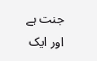جنت ہے اور ایک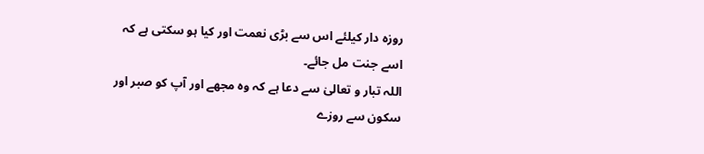روزہ دار کیلئے اس سے بڑی نعمت اور کیا ہو سکتی ہے کہ
اسے جنت مل جائے۔
اللہ تبار و تعالیٰ سے دعا ہے کہ وہ مجھے اور آپ کو صبر اور سکون سے روزے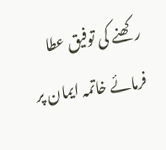رکھنے کی توفیق عطا فرمائے خاتمہ ایمان پر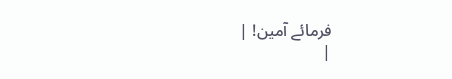فرمائے آمین! |
|